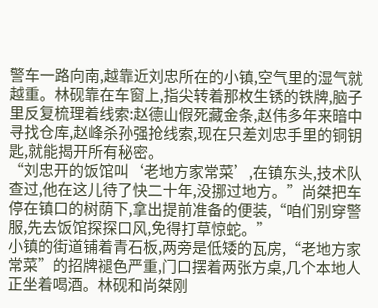警车一路向南,越靠近刘忠所在的小镇,空气里的湿气就越重。林砚靠在车窗上,指尖转着那枚生锈的铁牌,脑子里反复梳理着线索:赵德山假死藏金条,赵伟多年来暗中寻找仓库,赵峰杀孙强抢线索,现在只差刘忠手里的铜钥匙,就能揭开所有秘密。
“刘忠开的饭馆叫‘老地方家常菜’,在镇东头,技术队查过,他在这儿待了快二十年,没挪过地方。”尚桀把车停在镇口的树荫下,拿出提前准备的便装,“咱们别穿警服,先去饭馆探探口风,免得打草惊蛇。”
小镇的街道铺着青石板,两旁是低矮的瓦房,“老地方家常菜”的招牌褪色严重,门口摆着两张方桌,几个本地人正坐着喝酒。林砚和尚桀刚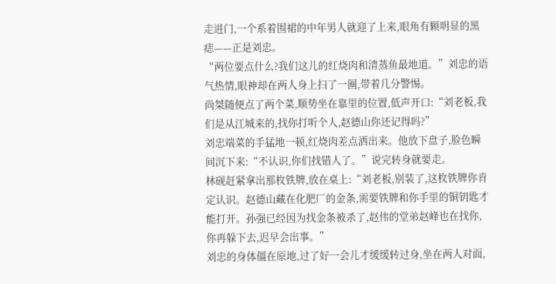走进门,一个系着围裙的中年男人就迎了上来,眼角有颗明显的黑痣——正是刘忠。
“两位要点什么?我们这儿的红烧肉和清蒸鱼最地道。”刘忠的语气热情,眼神却在两人身上扫了一圈,带着几分警惕。
尚桀随便点了两个菜,顺势坐在靠里的位置,低声开口:“刘老板,我们是从江城来的,找你打听个人,赵德山你还记得吗?”
刘忠端菜的手猛地一顿,红烧肉差点洒出来。他放下盘子,脸色瞬间沉下来:“不认识,你们找错人了。”说完转身就要走。
林砚赶紧拿出那枚铁牌,放在桌上:“刘老板,别装了,这枚铁牌你肯定认识。赵德山藏在化肥厂的金条,需要铁牌和你手里的铜钥匙才能打开。孙强已经因为找金条被杀了,赵伟的堂弟赵峰也在找你,你再躲下去,迟早会出事。”
刘忠的身体僵在原地,过了好一会儿才缓缓转过身,坐在两人对面,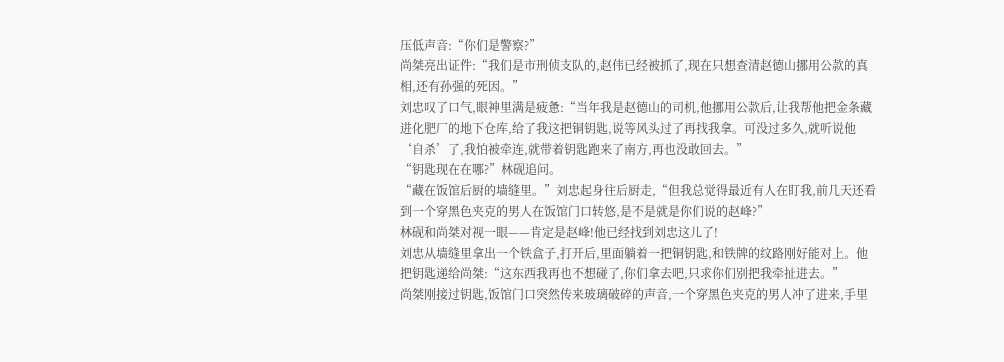压低声音:“你们是警察?”
尚桀亮出证件:“我们是市刑侦支队的,赵伟已经被抓了,现在只想查清赵德山挪用公款的真相,还有孙强的死因。”
刘忠叹了口气,眼神里满是疲惫:“当年我是赵德山的司机,他挪用公款后,让我帮他把金条藏进化肥厂的地下仓库,给了我这把铜钥匙,说等风头过了再找我拿。可没过多久,就听说他‘自杀’了,我怕被牵连,就带着钥匙跑来了南方,再也没敢回去。”
“钥匙现在在哪?”林砚追问。
“藏在饭馆后厨的墙缝里。”刘忠起身往后厨走,“但我总觉得最近有人在盯我,前几天还看到一个穿黑色夹克的男人在饭馆门口转悠,是不是就是你们说的赵峰?”
林砚和尚桀对视一眼——肯定是赵峰!他已经找到刘忠这儿了!
刘忠从墙缝里拿出一个铁盒子,打开后,里面躺着一把铜钥匙,和铁牌的纹路刚好能对上。他把钥匙递给尚桀:“这东西我再也不想碰了,你们拿去吧,只求你们别把我牵扯进去。”
尚桀刚接过钥匙,饭馆门口突然传来玻璃破碎的声音,一个穿黑色夹克的男人冲了进来,手里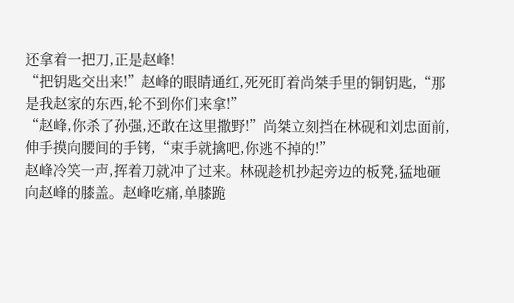还拿着一把刀,正是赵峰!
“把钥匙交出来!”赵峰的眼睛通红,死死盯着尚桀手里的铜钥匙,“那是我赵家的东西,轮不到你们来拿!”
“赵峰,你杀了孙强,还敢在这里撒野!”尚桀立刻挡在林砚和刘忠面前,伸手摸向腰间的手铐,“束手就擒吧,你逃不掉的!”
赵峰冷笑一声,挥着刀就冲了过来。林砚趁机抄起旁边的板凳,猛地砸向赵峰的膝盖。赵峰吃痛,单膝跪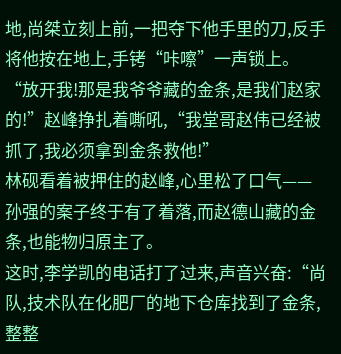地,尚桀立刻上前,一把夺下他手里的刀,反手将他按在地上,手铐“咔嚓”一声锁上。
“放开我!那是我爷爷藏的金条,是我们赵家的!”赵峰挣扎着嘶吼,“我堂哥赵伟已经被抓了,我必须拿到金条救他!”
林砚看着被押住的赵峰,心里松了口气——孙强的案子终于有了着落,而赵德山藏的金条,也能物归原主了。
这时,李学凯的电话打了过来,声音兴奋:“尚队,技术队在化肥厂的地下仓库找到了金条,整整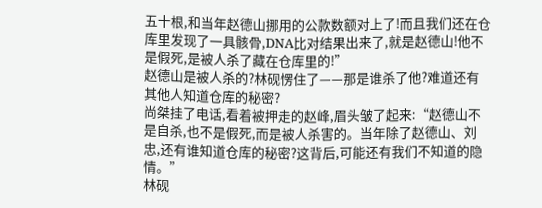五十根,和当年赵德山挪用的公款数额对上了!而且我们还在仓库里发现了一具骸骨,DNA比对结果出来了,就是赵德山!他不是假死,是被人杀了藏在仓库里的!”
赵德山是被人杀的?林砚愣住了——那是谁杀了他?难道还有其他人知道仓库的秘密?
尚桀挂了电话,看着被押走的赵峰,眉头皱了起来:“赵德山不是自杀,也不是假死,而是被人杀害的。当年除了赵德山、刘忠,还有谁知道仓库的秘密?这背后,可能还有我们不知道的隐情。”
林砚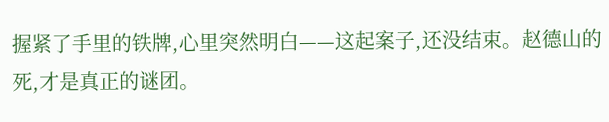握紧了手里的铁牌,心里突然明白——这起案子,还没结束。赵德山的死,才是真正的谜团。